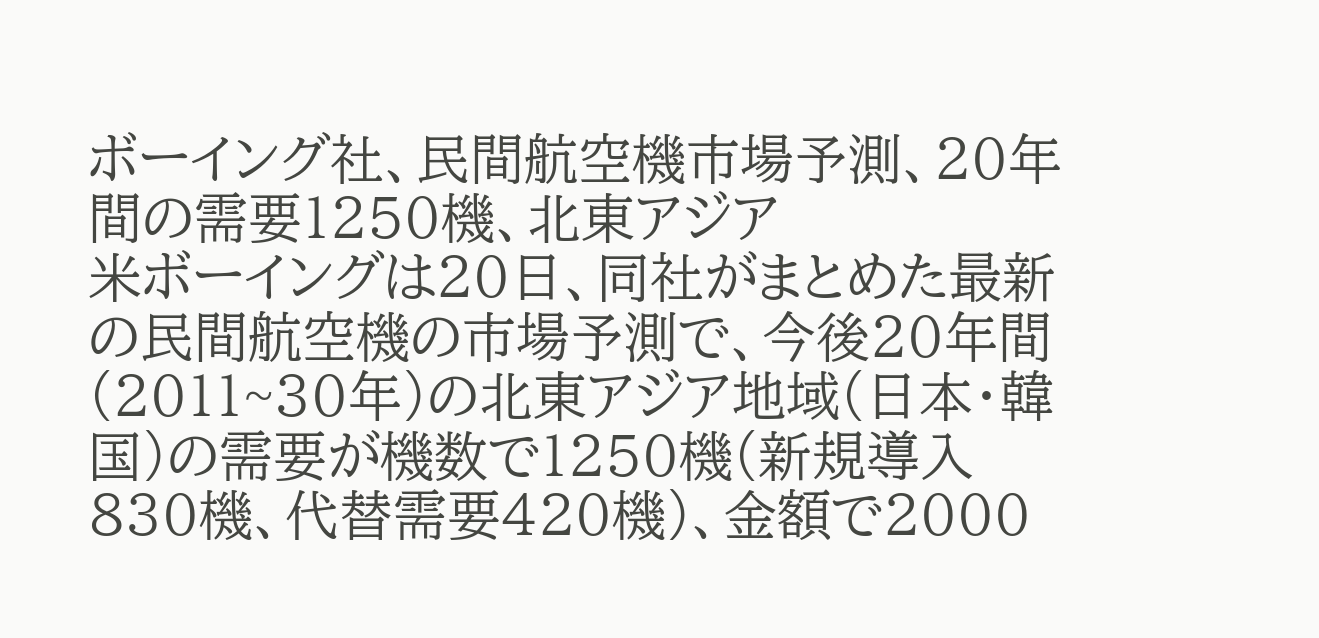ボーイング社、民間航空機市場予測、20年間の需要1250機、北東アジア
米ボーイングは20日、同社がまとめた最新の民間航空機の市場予測で、今後20年間(2011~30年)の北東アジア地域(日本・韓国)の需要が機数で1250機(新規導入830機、代替需要420機)、金額で2000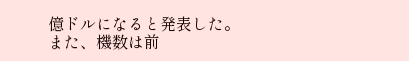億ドルになると発表した。
また、機数は前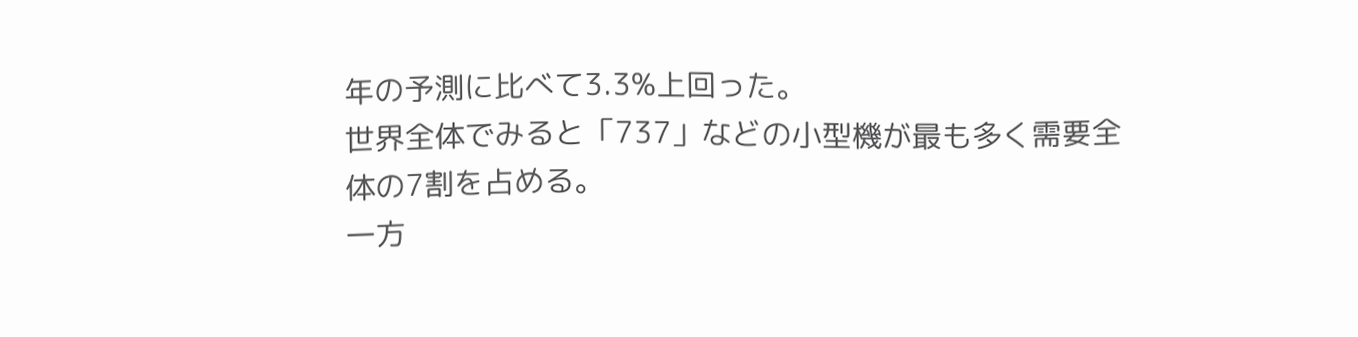年の予測に比べて3.3%上回った。
世界全体でみると「737」などの小型機が最も多く需要全体の7割を占める。
一方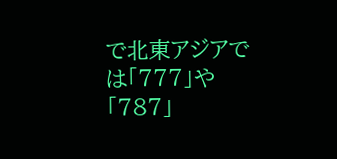で北東アジアでは「777」や「787」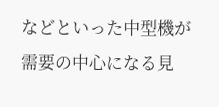などといった中型機が需要の中心になる見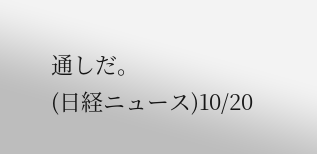通しだ。
(日経ニュース)10/20